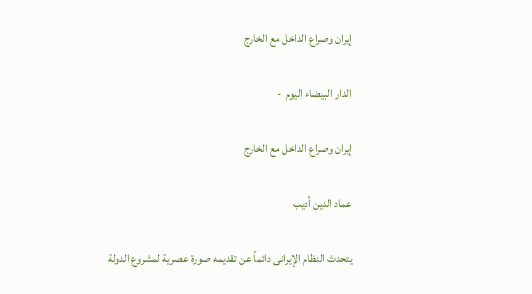إيران وصراع الداخل مع الخارج

الدار البيضاء اليوم  -

إيران وصراع الداخل مع الخارج

عماد الدين أديب

يتحدث النظام الإيرانى دائماً عن تقديمه صورة عصرية لمشروع الدولة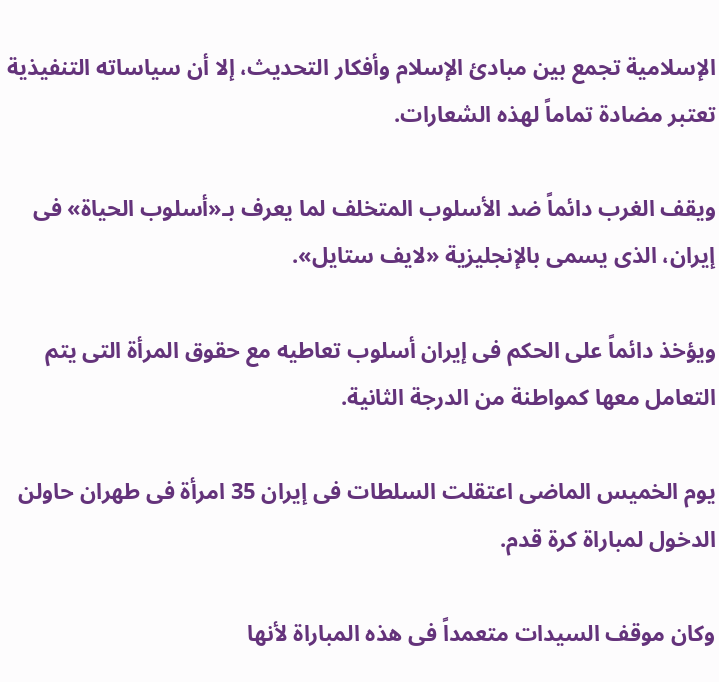الإسلامية تجمع بين مبادئ الإسلام وأفكار التحديث، إلا أن سياساته التنفيذية تعتبر مضادة تماماً لهذه الشعارات.

ويقف الغرب دائماً ضد الأسلوب المتخلف لما يعرف بـ«أسلوب الحياة» فى إيران، الذى يسمى بالإنجليزية «لايف ستايل».

ويؤخذ دائماً على الحكم فى إيران أسلوب تعاطيه مع حقوق المرأة التى يتم التعامل معها كمواطنة من الدرجة الثانية.

يوم الخميس الماضى اعتقلت السلطات فى إيران 35 امرأة فى طهران حاولن الدخول لمباراة كرة قدم.

وكان موقف السيدات متعمداً فى هذه المباراة لأنها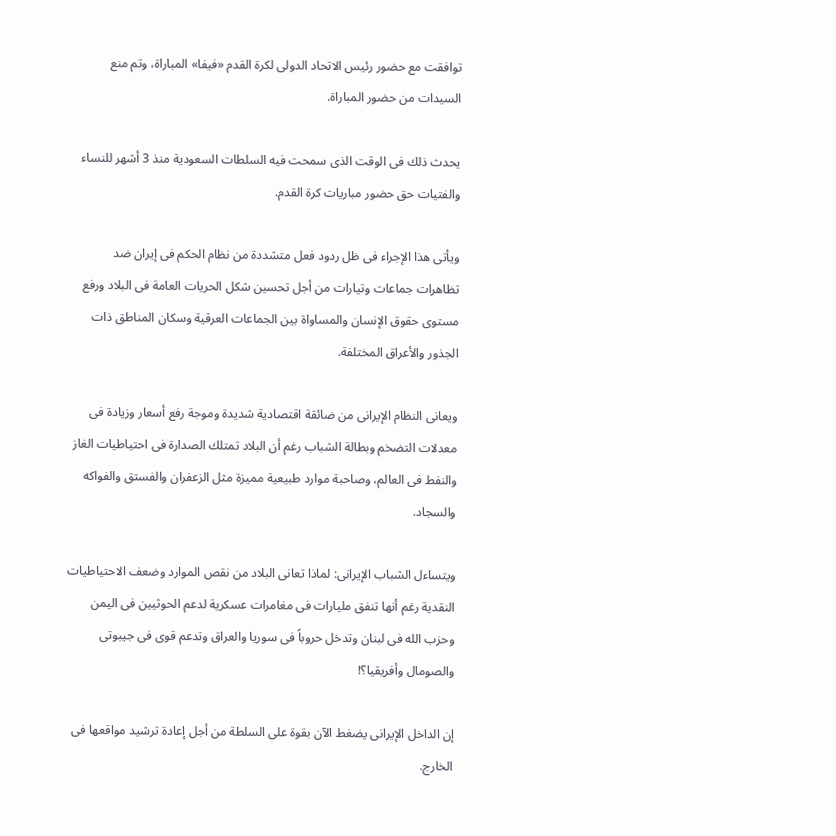توافقت مع حضور رئيس الاتحاد الدولى لكرة القدم «فيفا» المباراة، وتم منع السيدات من حضور المباراة.

يحدث ذلك فى الوقت الذى سمحت فيه السلطات السعودية منذ 3 أشهر للنساء والفتيات حق حضور مباريات كرة القدم.

ويأتى هذا الإجراء فى ظل ردود فعل متشددة من نظام الحكم فى إيران ضد تظاهرات جماعات وتيارات من أجل تحسين شكل الحريات العامة فى البلاد ورفع مستوى حقوق الإنسان والمساواة بين الجماعات العرقية وسكان المناطق ذات الجذور والأعراق المختلفة.

ويعانى النظام الإيرانى من ضائقة اقتصادية شديدة وموجة رفع أسعار وزيادة فى معدلات التضخم وبطالة الشباب رغم أن البلاد تمتلك الصدارة فى احتياطيات الغاز والنفط فى العالم، وصاحبة موارد طبيعية مميزة مثل الزعفران والفستق والفواكه والسجاد.

ويتساءل الشباب الإيرانى: لماذا تعانى البلاد من نقص الموارد وضعف الاحتياطيات النقدية رغم أنها تنفق مليارات فى مغامرات عسكرية لدعم الحوثيين فى اليمن وحزب الله فى لبنان وتدخل حروباً فى سوريا والعراق وتدعم قوى فى جيبوتى والصومال وأفريقيا؟!

إن الداخل الإيرانى يضغط الآن بقوة على السلطة من أجل إعادة ترشيد مواقعها فى الخارج.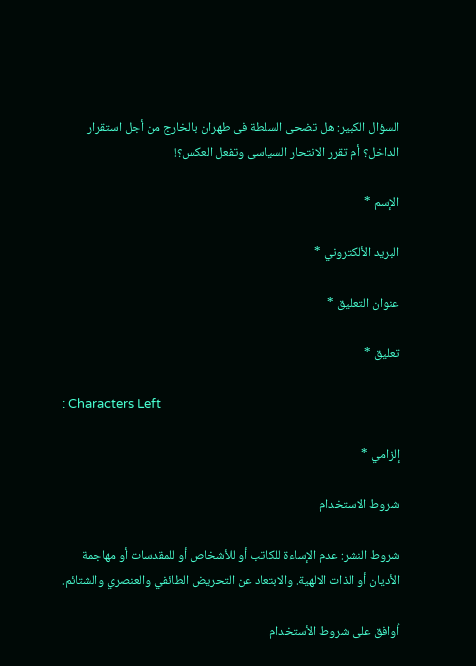السؤال الكبير: هل تضحى السلطة فى طهران بالخارج من أجل استقرار الداخل؟ أم تقرر الانتحار السياسى وتفعل العكس؟!

الإسم *

البريد الألكتروني *

عنوان التعليق *

تعليق *

: Characters Left

إلزامي *

شروط الاستخدام

شروط النشر: عدم الإساءة للكاتب أو للأشخاص أو للمقدسات أو مهاجمة الأديان أو الذات الالهية. والابتعاد عن التحريض الطائفي والعنصري والشتائم.

اُوافق على شروط الأستخدام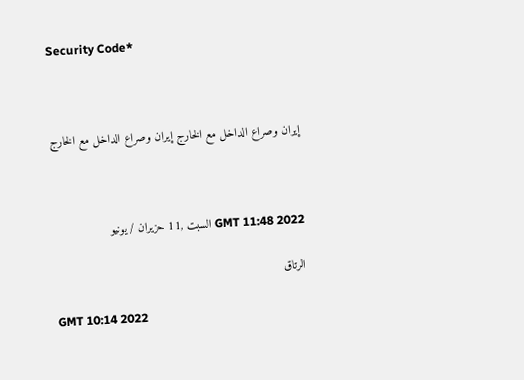Security Code*



إيران وصراع الداخل مع الخارج إيران وصراع الداخل مع الخارج



GMT 11:48 2022 السبت ,11 حزيران / يونيو

الرتاق

GMT 10:14 2022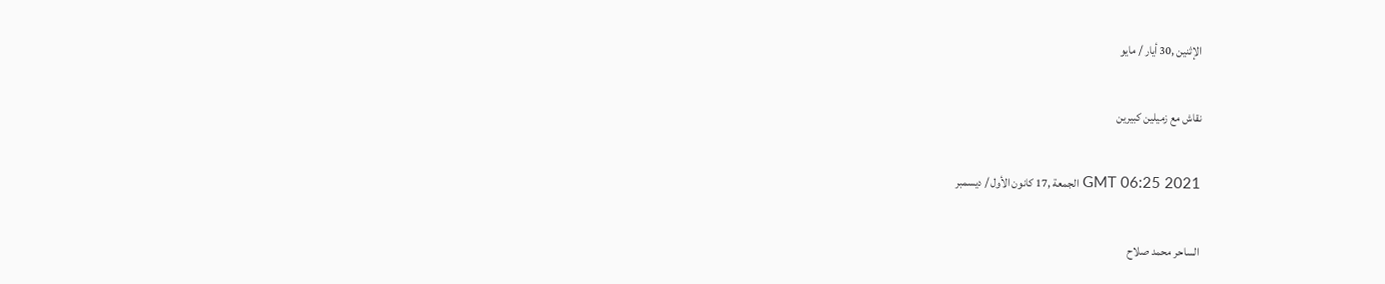الإثنين ,30 أيار / مايو

نقاش مع زميلين كبيرين

GMT 06:25 2021 الجمعة ,17 كانون الأول / ديسمبر

الساحر محمد صلاح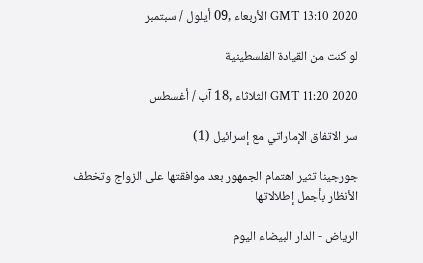GMT 13:10 2020 الأربعاء ,09 أيلول / سبتمبر

لو كنت من القيادة الفلسطينية

GMT 11:20 2020 الثلاثاء ,18 آب / أغسطس

سر الاتفاق الإماراتي مع إسرائيل (1)

جورجينا تثير اهتمام الجمهور بعد موافقتها على الزواج وتخطف الأنظار بأجمل إطلالاتها

الرياض - الدار البيضاء اليوم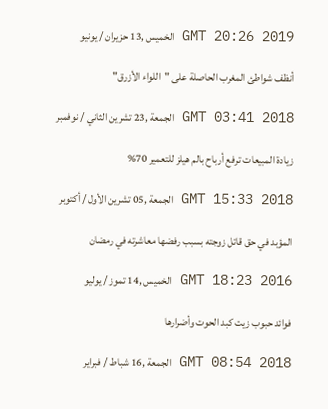GMT 20:26 2019 الخميس ,13 حزيران / يونيو

أنظف شواطئ المغرب الحاصلة على "اللواء الأزرق"

GMT 03:41 2018 الجمعة ,23 تشرين الثاني / نوفمبر

زيادة المبيعات ترفع أرباح بالم هيلز للتعمير 70%

GMT 15:33 2018 الجمعة ,05 تشرين الأول / أكتوبر

المؤبد في حق قاتل زوجته بسبب رفضها معاشرته في رمضان

GMT 18:23 2016 الخميس ,14 تموز / يوليو

فوائد حبوب زيت كبد الحوت وأضرارها

GMT 08:54 2018 الجمعة ,16 شباط / فبراير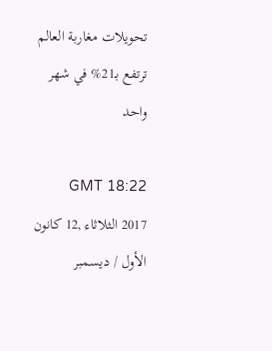تحويلات مغاربة العالم ترتفع بـ21% في شهر واحد

GMT 18:22 2017 الثلاثاء ,12 كانون الأول / ديسمبر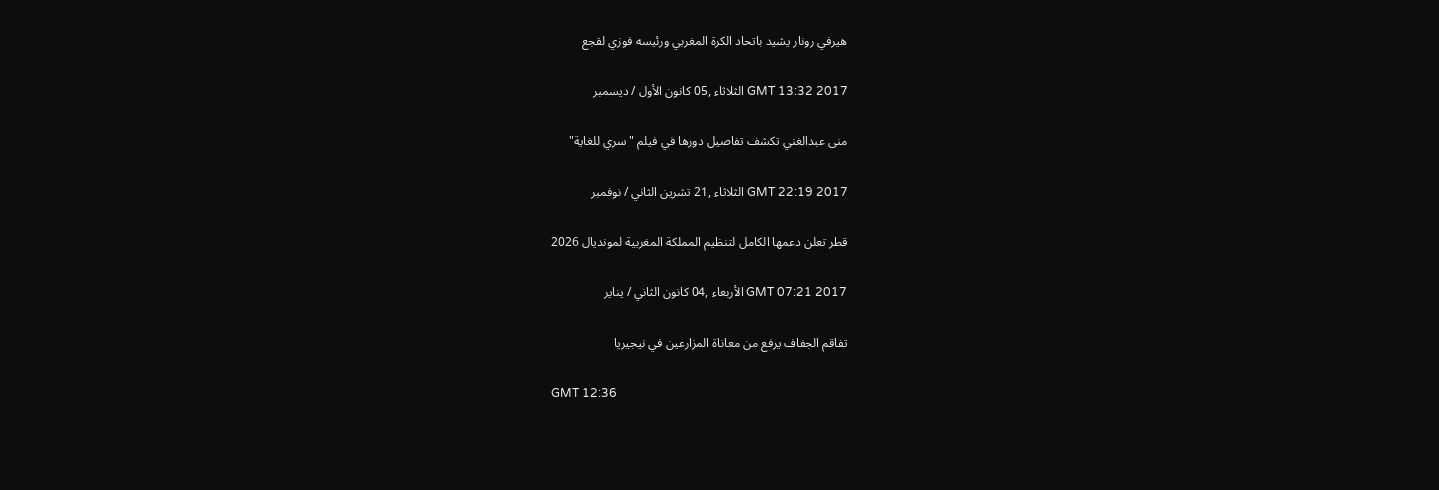هيرفي رونار يشيد باتحاد الكرة المغربي ورئيسه فوزي لقجع

GMT 13:32 2017 الثلاثاء ,05 كانون الأول / ديسمبر

منى عبدالغني تكشف تفاصيل دورها في فيلم "سري للغاية"

GMT 22:19 2017 الثلاثاء ,21 تشرين الثاني / نوفمبر

قطر تعلن دعمها الكامل لتنظيم المملكة المغربية لمونديال 2026

GMT 07:21 2017 الأربعاء ,04 كانون الثاني / يناير

تفاقم الجفاف يرفع من معاناة المزارعين في نيجيريا

GMT 12:36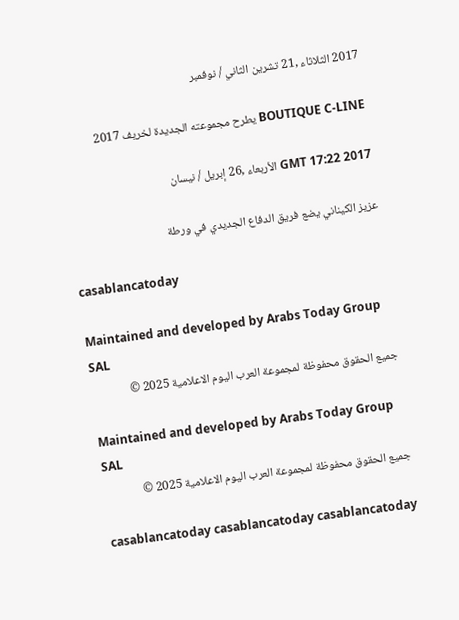2017 الثلاثاء ,21 تشرين الثاني / نوفمبر

BOUTIQUE C-LINE يطرح مجموعته الجديدة لخريف 2017

GMT 17:22 2017 الأربعاء ,26 إبريل / نيسان

عزيز الكيناني يضع فريق الدفاع الجديدي في ورطة

casablancatoday

Maintained and developed by Arabs Today Group SAL
جميع الحقوق محفوظة لمجموعة العرب اليوم الاعلامية 2025 ©

Maintained and developed by Arabs Today Group SAL
جميع الحقوق محفوظة لمجموعة العرب اليوم الاعلامية 2025 ©

casablancatoday casablancatoday casablancatoday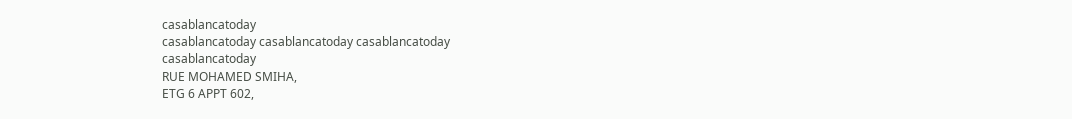casablancatoday
casablancatoday casablancatoday casablancatoday
casablancatoday
RUE MOHAMED SMIHA,
ETG 6 APPT 602,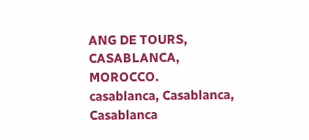ANG DE TOURS,
CASABLANCA,
MOROCCO.
casablanca, Casablanca, Casablanca